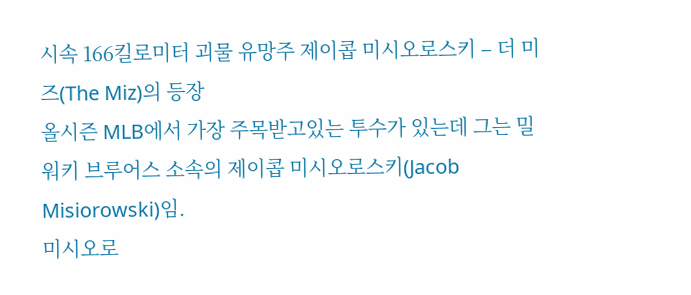시속 166킬로미터 괴물 유망주 제이콥 미시오로스키 – 더 미즈(The Miz)의 등장
올시즌 MLB에서 가장 주목받고있는 투수가 있는데 그는 밀워키 브루어스 소속의 제이콥 미시오로스키(Jacob Misiorowski)임.
미시오로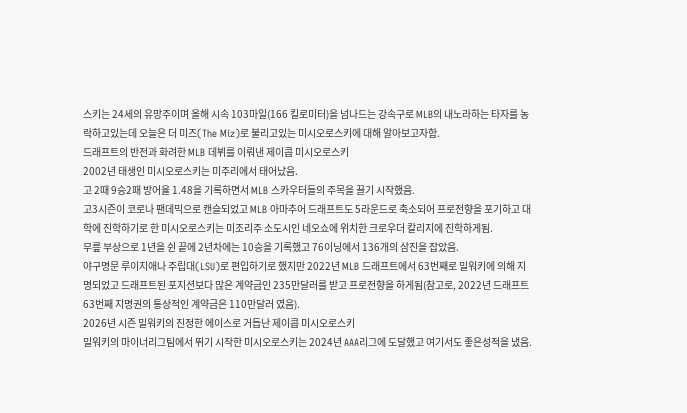스키는 24세의 유망주이며 올해 시속 103마일(166 킬로미터)을 넘나드는 강속구로 MLB의 내노라하는 타자를 농락하고있는데 오늘은 더 미즈(The Miz)로 불리고있는 미시오로스키에 대해 알아보고자함.
드래프트의 반전과 화려한 MLB 데뷔를 이뤄낸 제이콥 미시오로스키
2002년 태생인 미시오로스키는 미주리에서 태어났음.
고 2때 9승2패 방어율 1.48을 기록하면서 MLB 스카우터들의 주목을 끌기 시작했음.
고3시즌이 코로나 팬데믹으로 캔슬되었고 MLB 아마추어 드래프트도 5라운드로 축소되어 프로전향을 포기하고 대학에 진학하기로 한 미시오로스키는 미조리주 소도시인 네오쇼에 위치한 크로우더 칼리지에 진학하게됨.
무릎 부상으로 1년을 쉰 끝에 2년차에는 10승을 기록했고 76이닝에서 136개의 삼진을 잡았음.
야구명문 루이지애나 주립대(LSU)로 편입하기로 했지만 2022년 MLB 드래프트에서 63번째로 밀워키에 의해 지명되었고 드래프트된 포지션보다 많은 계약금인 235만달러를 받고 프로전향을 하게됨(참고로, 2022년 드래프트 63번째 지명권의 통상적인 계약금은 110만달러 였음).
2026년 시즌 밀워키의 진정한 에이스로 거듭난 제이콥 미시오로스키
밀워키의 마이너리그팀에서 뛰기 시작한 미시오로스키는 2024년 AAA리그에 도달했고 여기서도 좋은성적을 냈음.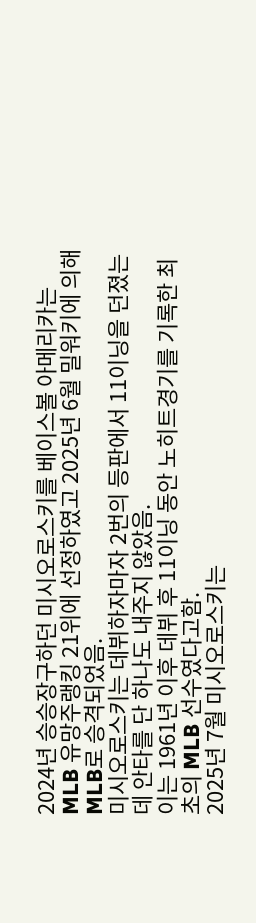2024년 승승장구하던 미시오로스키를 베이스볼 아메리카는 MLB 유망주랭킹 21위에 선정하였고 2025년 6월 밀워키에 의해 MLB로 승격되었음.
미시오로스키는 데뷔하자마자 2번의 등판에서 11이닝을 던졌는데 안타를 단 하나도 내주지 않았음.
이는 1961년 이후 데뷔 후 11이닝 동안 노히트경기를 기록한 최초의 MLB 선수였다고함.
2025년 7월 미시오로스키는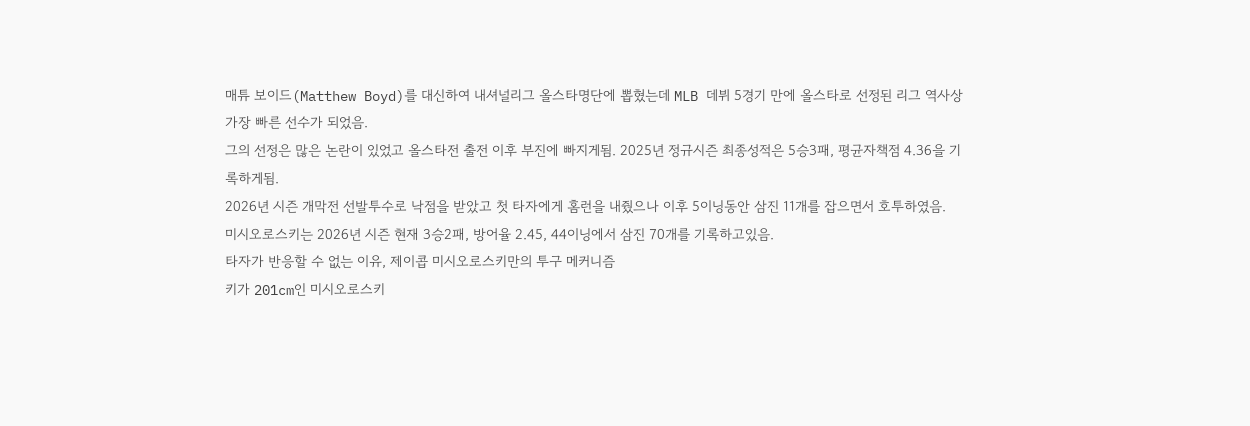매튜 보이드(Matthew Boyd)를 대신하여 내셔널리그 올스타명단에 뽑혔는데 MLB 데뷔 5경기 만에 올스타로 선정된 리그 역사상 가장 빠른 선수가 되었음.
그의 선정은 많은 논란이 있었고 올스타전 출전 이후 부진에 빠지게됨. 2025년 정규시즌 최종성적은 5승3패, 평균자책점 4.36을 기록하게됨.
2026년 시즌 개막전 선발투수로 낙점을 받았고 첫 타자에게 홈런을 내줬으나 이후 5이닝동안 삼진 11개를 잡으면서 호투하였음.
미시오로스키는 2026년 시즌 현재 3승2패, 방어율 2.45, 44이닝에서 삼진 70개를 기록하고있음.
타자가 반응할 수 없는 이유, 제이콥 미시오로스키만의 투구 메커니즘
키가 201cm인 미시오로스키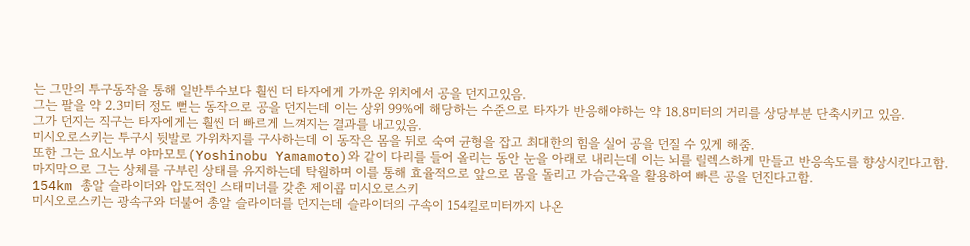는 그만의 투구동작을 통해 일반투수보다 훨씬 더 타자에게 가까운 위치에서 공을 던지고있음.
그는 팔을 약 2.3미터 정도 뻗는 동작으로 공을 던지는데 이는 상위 99%에 해당하는 수준으로 타자가 반응해야하는 약 18.8미터의 거리를 상당부분 단축시키고 있음.
그가 던지는 직구는 타자에게는 훨씬 더 빠르게 느껴지는 결과를 내고있음.
미시오로스키는 투구시 뒷발로 가위차지를 구사하는데 이 동작은 몸을 뒤로 숙여 균형을 잡고 최대한의 힘을 실어 공을 던질 수 있게 해줌.
또한 그는 요시노부 야마모토(Yoshinobu Yamamoto)와 같이 다리를 들어 올리는 동안 눈을 아래로 내리는데 이는 뇌를 릴렉스하게 만들고 반응속도를 향상시킨다고함.
마지막으로 그는 상체를 구부린 상태를 유지하는데 탁월하며 이를 통해 효율적으로 앞으로 몸을 돌리고 가슴근육을 활용하여 빠른 공을 던진다고함.
154km 총알 슬라이더와 압도적인 스태미너를 갖춘 제이콥 미시오로스키
미시오로스키는 광속구와 더불어 총알 슬라이더를 던지는데 슬라이더의 구속이 154킬로미터까지 나온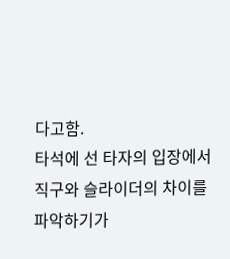다고함.
타석에 선 타자의 입장에서 직구와 슬라이더의 차이를 파악하기가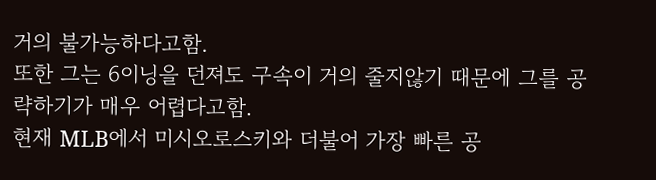거의 불가능하다고함.
또한 그는 6이닝을 던져도 구속이 거의 줄지않기 때문에 그를 공략하기가 매우 어렵다고함.
현재 MLB에서 미시오로스키와 더불어 가장 빠른 공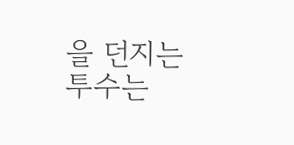을 던지는 투수는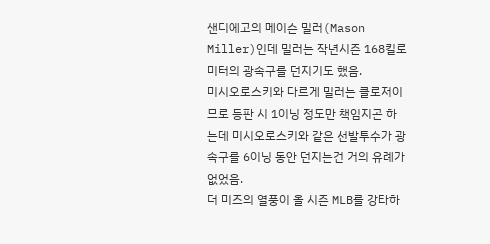샌디에고의 메이슨 밀러(Mason Miller)인데 밀러는 작년시즌 168킬로미터의 광속구를 던지기도 했음.
미시오로스키와 다르게 밀러는 클로저이므로 등판 시 1이닝 정도만 책임지곤 하는데 미시오로스키와 같은 선발투수가 광속구를 6이닝 동안 던지는건 거의 유례가 없었음.
더 미즈의 열풍이 올 시즌 MLB를 강타하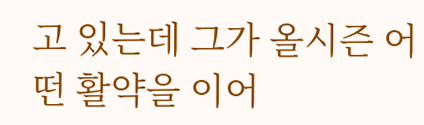고 있는데 그가 올시즌 어떤 활약을 이어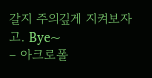갈지 주의깊게 지켜보자고. Bye~
– 아크로폴